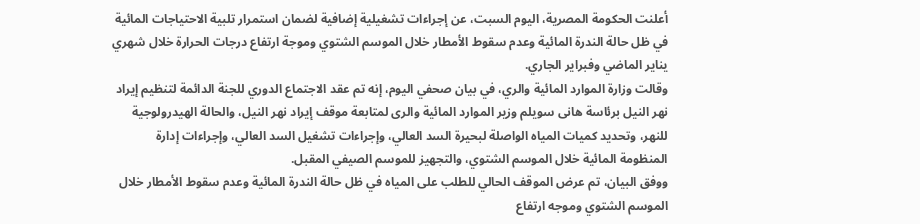أعلنت الحكومة المصرية، اليوم السبت، عن إجراءات تشغيلية إضافية لضمان استمرار تلبية الاحتياجات المائية في ظل حالة الندرة المائية وعدم سقوط الأمطار خلال الموسم الشتوي وموجة ارتفاع درجات الحرارة خلال شهري يناير الماضي وفبراير الجاري.
وقالت وزارة الموارد المائية والري، في بيان صحفي اليوم، إنه تم عقد الاجتماع الدوري للجنة الدائمة لتنظيم إيراد نهر النيل برئاسة هانى سويلم وزير الموارد المائية والرى لمتابعة موقف إيراد نهر النيل، والحالة الهيدرولوجية للنهر، وتحديد كميات المياه الواصلة لبحيرة السد العالي، وإجراءات تشغيل السد العالي، وإجراءات إدارة المنظومة المائية خلال الموسم الشتوي، والتجهيز للموسم الصيفي المقبل.
ووفق البيان، تم عرض الموقف الحالي للطلب على المياه في ظل حالة الندرة المائية وعدم سقوط الأمطار خلال الموسم الشتوي وموجه ارتفاع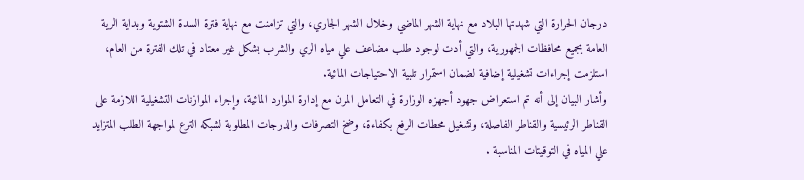درجان الحرارة التي شهدتها البلاد مع نهاية الشهر الماضي وخلال الشهر الجاري، والتي تزامنت مع نهاية فترة السدة الشتوية وبداية الرية العامة بجميع محافظات الجمهورية، والتي أدت لوجود طلب مضاعف علي مياه الري والشرب بشكل غير معتاد في تلك الفترة من العام، استلزمت إجراءات تشغيلية إضافية لضمان استمرار تلبية الاحتياجات المائية.
وأشار البيان إلى أنه تم استعراض جهود أجهزه الوزارة في التعامل المرن مع إدارة الموارد المائية، وإجراء الموازنات التشغيلية اللازمة على القناطر الرئيسية والقناطر الفاصلة، وتشغيل محطات الرفع بكفاءة، وضخ التصرفات والدرجات المطلوبة لشبكه الترع لمواجهة الطلب المتزايد علي المياه في التوقيتات المناسبة .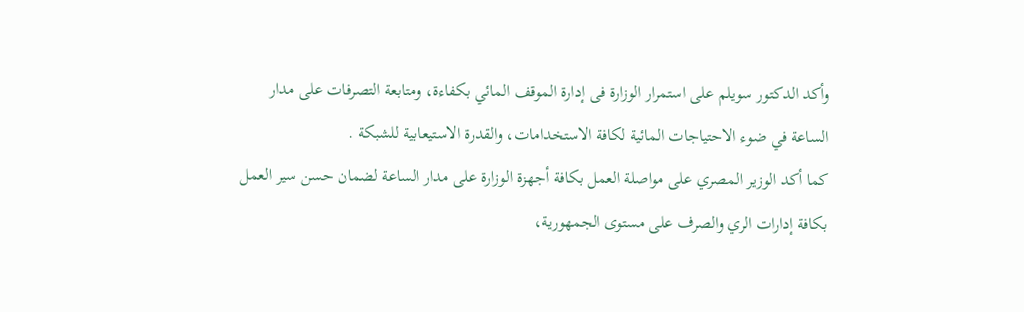وأكد الدكتور سويلم على استمرار الوزارة فى إدارة الموقف المائي بكفاءة، ومتابعة التصرفات على مدار الساعة في ضوء الاحتياجات المائية لكافة الاستخدامات، والقدرة الاستيعابية للشبكة .
كما أكد الوزير المصري على مواصلة العمل بكافة أجهزة الوزارة على مدار الساعة لضمان حسن سير العمل بكافة إدارات الري والصرف على مستوى الجمهورية،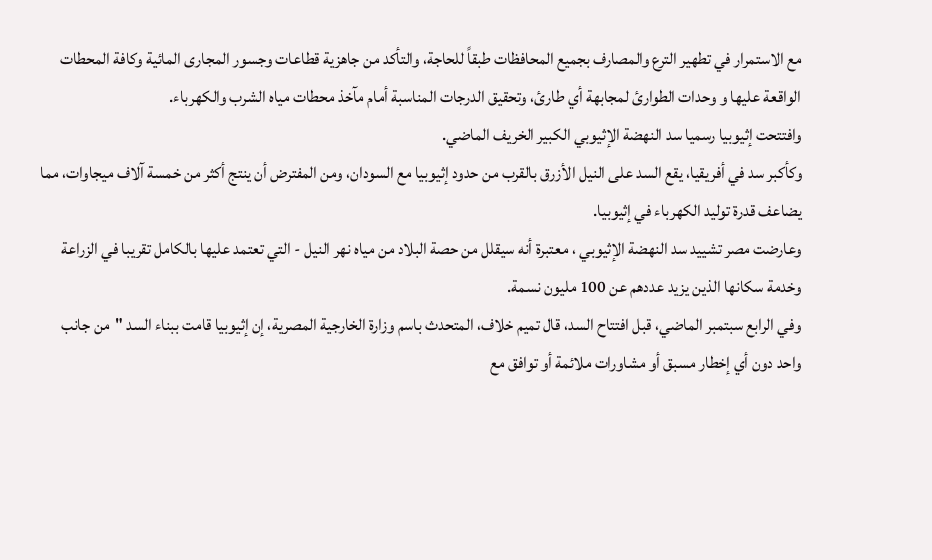مع الاستمرار في تطهير الترع والمصارف بجميع المحافظات طبقاً للحاجة، والتأكد من جاهزية قطاعات وجسور المجارى المائية وكافة المحطات الواقعة عليها و وحدات الطوارئ لمجابهة أي طارئ، وتحقيق الدرجات المناسبة أمام مآخذ محطات مياه الشرب والكهرباء.
وافتتحت إثيوبيا رسميا سد النهضة الإثيوبي الكبير الخريف الماضي.
وكأكبر سد في أفريقيا، يقع السد على النيل الأزرق بالقرب من حدود إثيوبيا مع السودان، ومن المفترض أن ينتج أكثر من خمسة آلاف ميجاوات، مما يضاعف قدرة توليد الكهرباء في إثيوبيا.
وعارضت مصر تشييد سد النهضة الإثيوبي ، معتبرة أنه سيقلل من حصة البلاد من مياه نهر النيل - التي تعتمد عليها بالكامل تقريبا في الزراعة وخدمة سكانها الذين يزيد عددهم عن 100 مليون نسمة.
وفي الرابع سبتمبر الماضي، قبل افتتاح السد، قال تميم خلاف، المتحدث باسم وزارة الخارجية المصرية، إن إثيوبيا قامت ببناء السد "من جانب واحد دون أي إخطار مسبق أو مشاورات ملائمة أو توافق مع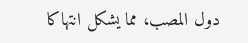دول المصب، مما يشكل انتهاكا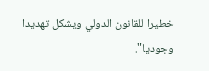خطيرا للقانون الدولي ويشكل تهديدا وجوديا".